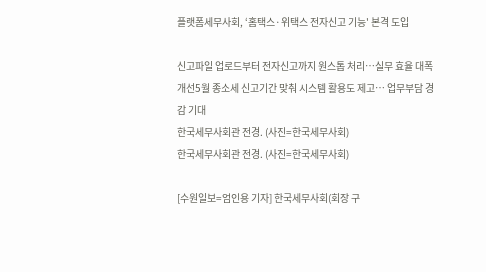플랫폼세무사회, ‘홈택스·위택스 전자신고 기능' 본격 도입

신고파일 업로드부터 전자신고까지 원스톱 처리…실무 효율 대폭 개선5월 종소세 신고기간 맞춰 시스템 활용도 제고… 업무부담 경감 기대
한국세무사회관 전경. (사진=한국세무사회)
한국세무사회관 전경. (사진=한국세무사회)

[수원일보=엄인용 기자] 한국세무사회(회장 구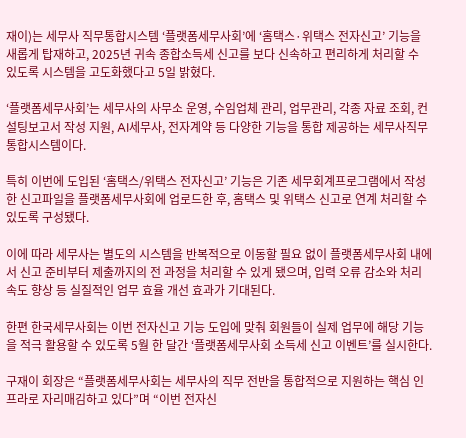재이)는 세무사 직무통합시스템 ‘플랫폼세무사회’에 ‘홈택스·위택스 전자신고’ 기능을 새롭게 탑재하고, 2025년 귀속 종합소득세 신고를 보다 신속하고 편리하게 처리할 수 있도록 시스템을 고도화했다고 5일 밝혔다.

‘플랫폼세무사회’는 세무사의 사무소 운영, 수임업체 관리, 업무관리, 각종 자료 조회, 컨설팅보고서 작성 지원, AI세무사, 전자계약 등 다양한 기능을 통합 제공하는 세무사직무통합시스템이다.

특히 이번에 도입된 ‘홈택스/위택스 전자신고’ 기능은 기존 세무회계프로그램에서 작성한 신고파일을 플랫폼세무사회에 업로드한 후, 홈택스 및 위택스 신고로 연계 처리할 수 있도록 구성됐다.

이에 따라 세무사는 별도의 시스템을 반복적으로 이동할 필요 없이 플랫폼세무사회 내에서 신고 준비부터 제출까지의 전 과정을 처리할 수 있게 됐으며, 입력 오류 감소와 처리 속도 향상 등 실질적인 업무 효율 개선 효과가 기대된다.

한편 한국세무사회는 이번 전자신고 기능 도입에 맞춰 회원들이 실제 업무에 해당 기능을 적극 활용할 수 있도록 5월 한 달간 ‘플랫폼세무사회 소득세 신고 이벤트’를 실시한다.

구재이 회장은 “플랫폼세무사회는 세무사의 직무 전반을 통합적으로 지원하는 핵심 인프라로 자리매김하고 있다”며 “이번 전자신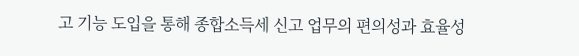고 기능 도입을 통해 종합소득세 신고 업무의 편의성과 효율성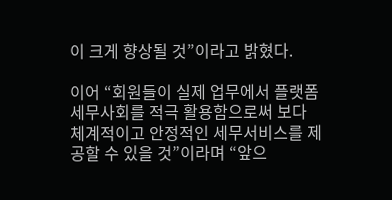이 크게 향상될 것”이라고 밝혔다.

이어 “회원들이 실제 업무에서 플랫폼세무사회를 적극 활용함으로써 보다 체계적이고 안정적인 세무서비스를 제공할 수 있을 것”이라며 “앞으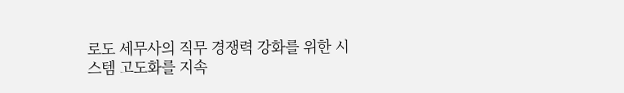로도 세무사의 직무 경쟁력 강화를 위한 시스템 고도화를 지속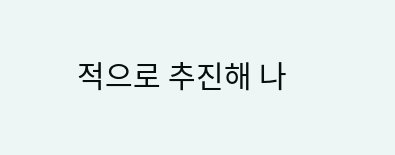적으로 추진해 나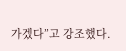가겠다”고 강조했다.